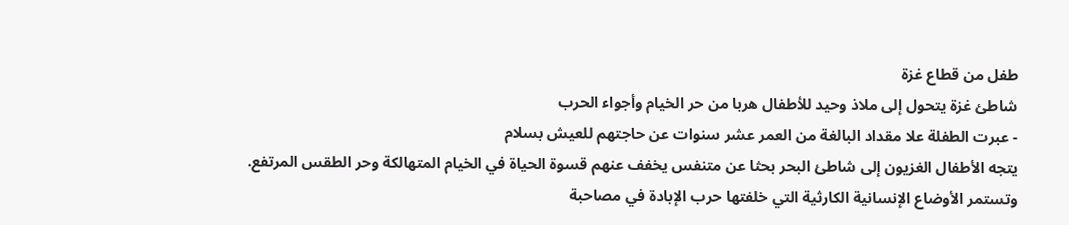طفل من قطاع غزة
شاطئ غزة يتحول إلى ملاذ وحيد للأطفال هربا من حر الخيام وأجواء الحرب
- عبرت الطفلة علا مقداد البالغة من العمر عشر سنوات عن حاجتهم للعيش بسلام
يتجه الأطفال الغزيون إلى شاطئ البحر بحثا عن متنفس يخفف عنهم قسوة الحياة في الخيام المتهالكة وحر الطقس المرتفع.
وتستمر الأوضاع الإنسانية الكارثية التي خلفتها حرب الإبادة في مصاحبة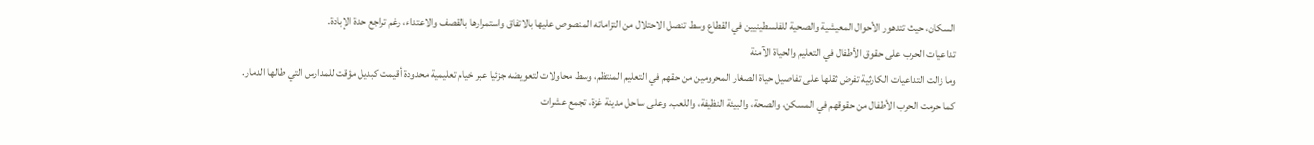السكان، حيث تتدهور الأحوال المعيشية والصحية للفلسطينيين في القطاع وسط تنصل الاحتلال من التزاماته المنصوص عليها بالاتفاق واستمرارها بالقصف والاعتداء، رغم تراجع حدة الإبادة.
تداعيات الحرب على حقوق الأطفال في التعليم والحياة الآمنة
وما زالت التداعيات الكارثية تفرض ثقلها على تفاصيل حياة الصغار المحرومين من حقهم في التعليم المنتظم، وسط محاولات لتعويضه جزئيا عبر خيام تعليمية محدودة أقيمت كبديل مؤقت للمدارس التي طالها الدمار.
كما حرمت الحرب الأطفال من حقوقهم في المسكن، والصحة، والبيئة النظيفة، واللعب. وعلى ساحل مدينة غزة، تجمع عشرات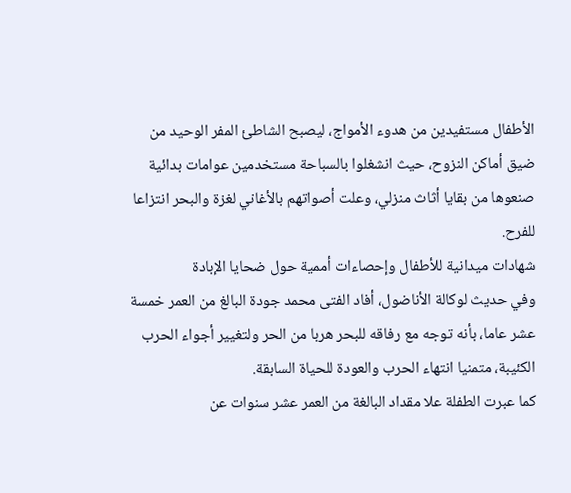الأطفال مستفيدين من هدوء الأمواج، ليصبح الشاطئ المفر الوحيد من ضيق أماكن النزوح، حيث انشغلوا بالسباحة مستخدمين عوامات بدائية صنعوها من بقايا أثاث منزلي، وعلت أصواتهم بالأغاني لغزة والبحر انتزاعا للفرح.
شهادات ميدانية للأطفال وإحصاءات أممية حول ضحايا الإبادة
وفي حديث لوكالة الأناضول، أفاد الفتى محمد جودة البالغ من العمر خمسة عشر عاما، بأنه توجه مع رفاقه للبحر هربا من الحر ولتغيير أجواء الحرب الكئيبة، متمنيا انتهاء الحرب والعودة للحياة السابقة.
كما عبرت الطفلة علا مقداد البالغة من العمر عشر سنوات عن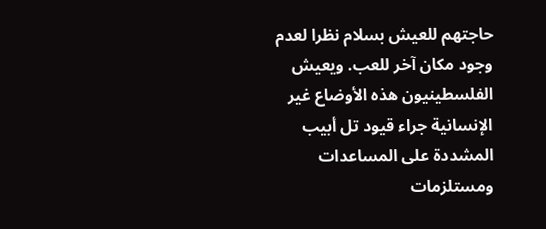حاجتهم للعيش بسلام نظرا لعدم وجود مكان آخر للعب. ويعيش الفلسطينيون هذه الأوضاع غير الإنسانية جراء قيود تل أبيب المشددة على المساعدات ومستلزمات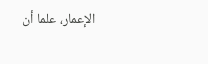الإعمار، علما أن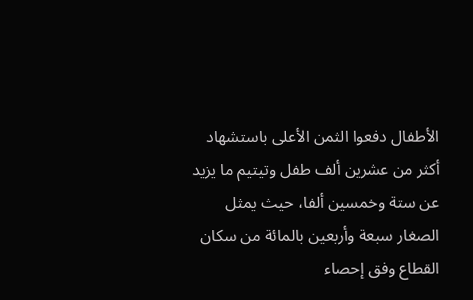الأطفال دفعوا الثمن الأعلى باستشهاد أكثر من عشرين ألف طفل وتيتيم ما يزيد عن ستة وخمسين ألفا، حيث يمثل الصغار سبعة وأربعين بالمائة من سكان القطاع وفق إحصاء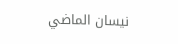نيسان الماضي